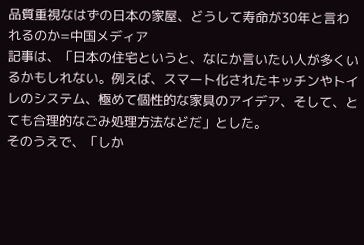品質重視なはずの日本の家屋、どうして寿命が30年と言われるのか=中国メディア
記事は、「日本の住宅というと、なにか言いたい人が多くいるかもしれない。例えば、スマート化されたキッチンやトイレのシステム、極めて個性的な家具のアイデア、そして、とても合理的なごみ処理方法などだ」とした。
そのうえで、「しか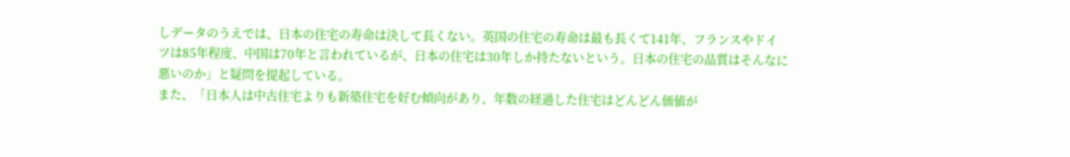しデータのうえでは、日本の住宅の寿命は決して長くない。英国の住宅の寿命は最も長くて141年、フランスやドイツは85年程度、中国は70年と言われているが、日本の住宅は30年しか持たないという。日本の住宅の品質はそんなに悪いのか」と疑問を提起している。
また、「日本人は中古住宅よりも新築住宅を好む傾向があり、年数の経過した住宅はどんどん価値が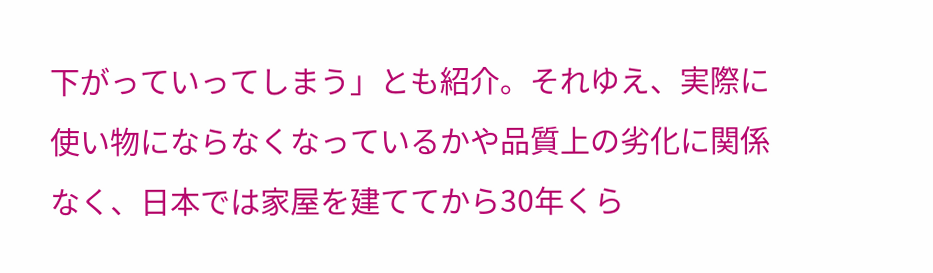下がっていってしまう」とも紹介。それゆえ、実際に使い物にならなくなっているかや品質上の劣化に関係なく、日本では家屋を建ててから30年くら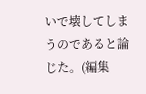いで壊してしまうのであると論じた。(編集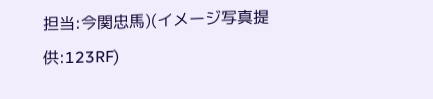担当:今関忠馬)(イメージ写真提供:123RF)